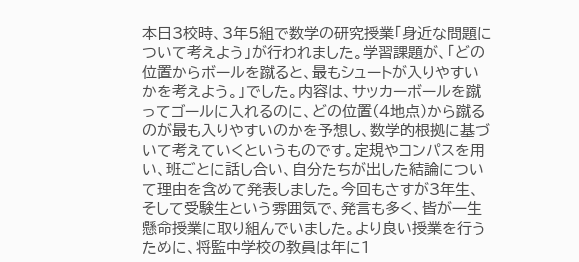本日3校時、3年5組で数学の研究授業「身近な問題について考えよう」が行われました。学習課題が、「どの位置からボールを蹴ると、最もシュートが入りやすいかを考えよう。」でした。内容は、サッカーボールを蹴ってゴールに入れるのに、どの位置(4地点)から蹴るのが最も入りやすいのかを予想し、数学的根拠に基づいて考えていくというものです。定規やコンパスを用い、班ごとに話し合い、自分たちが出した結論について理由を含めて発表しました。今回もさすが3年生、そして受験生という雰囲気で、発言も多く、皆が一生懸命授業に取り組んでいました。より良い授業を行うために、将監中学校の教員は年に1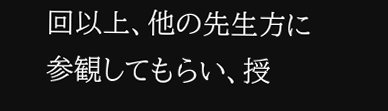回以上、他の先生方に参観してもらい、授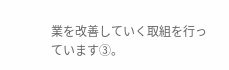業を改善していく取組を行っています③。